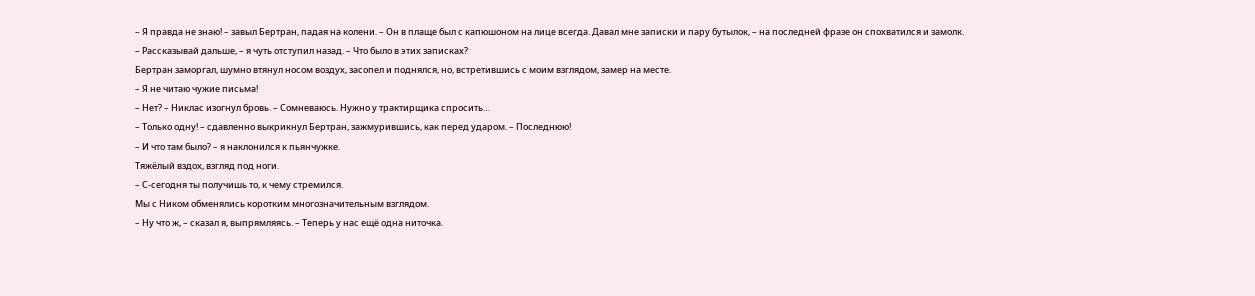– Я правда не знаю! – завыл Бертран, падая на колени. – Он в плаще был с капюшоном на лице всегда. Давал мне записки и пару бутылок, – на последней фразе он спохватился и замолк.
– Рассказывай дальше, – я чуть отступил назад. – Что было в этих записках?
Бертран заморгал, шумно втянул носом воздух, засопел и поднялся, но, встретившись с моим взглядом, замер на месте.
– Я не читаю чужие письма!
– Нет? – Никлас изогнул бровь. – Сомневаюсь. Нужно у трактирщика спросить…
– Только одну! – сдавленно выкрикнул Бертран, зажмурившись, как перед ударом. – Последнюю!
– И что там было? – я наклонился к пьянчужке.
Тяжёлый вздох, взгляд под ноги.
– С-сегодня ты получишь то, к чему стремился.
Мы с Ником обменялись коротким многозначительным взглядом.
– Ну что ж, – сказал я, выпрямляясь. – Теперь у нас ещё одна ниточка.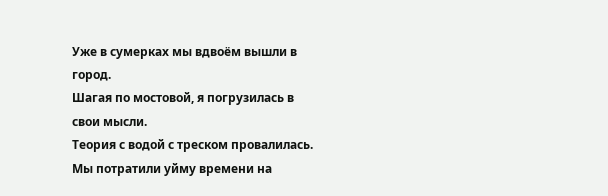Уже в сумерках мы вдвоём вышли в город.
Шагая по мостовой, я погрузилась в свои мысли.
Теория с водой с треском провалилась. Мы потратили уйму времени на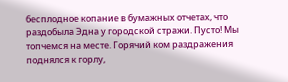бесплодное копание в бумажных отчетах, что раздобыла Эдна у городской стражи. Пусто! Мы топчемся на месте. Горячий ком раздражения поднялся к горлу,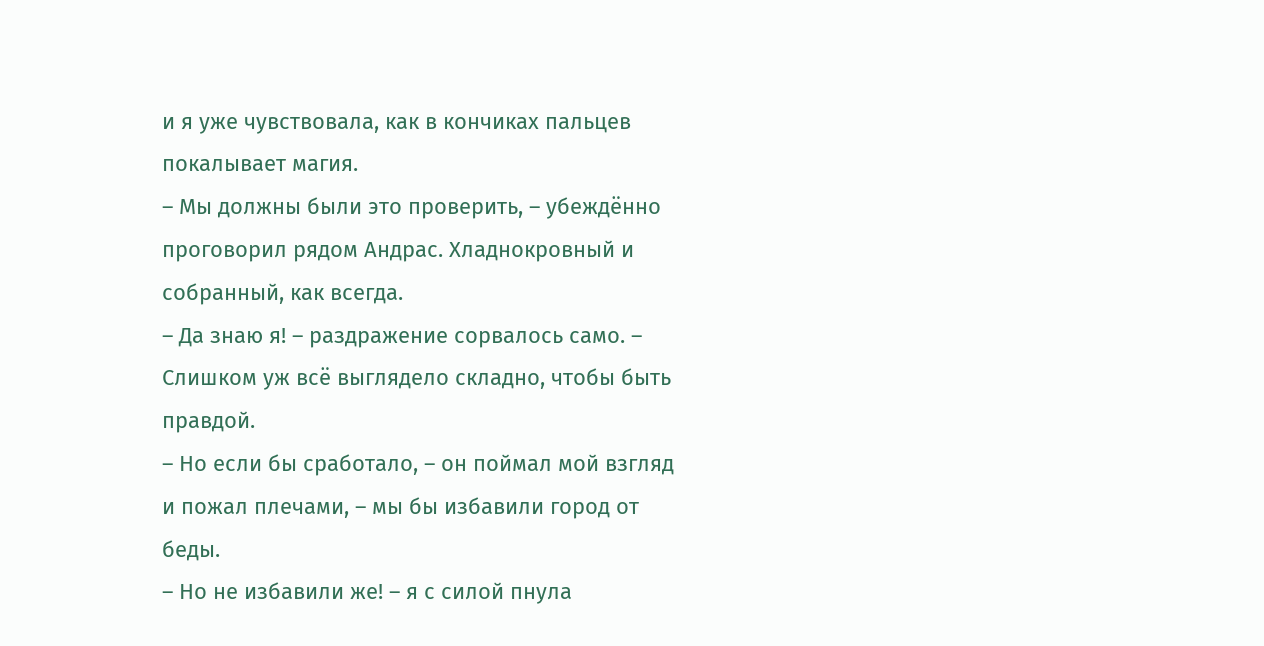и я уже чувствовала, как в кончиках пальцев покалывает магия.
– Мы должны были это проверить, – убеждённо проговорил рядом Андрас. Хладнокровный и собранный, как всегда.
– Да знаю я! – раздражение сорвалось само. – Слишком уж всё выглядело складно, чтобы быть правдой.
– Но если бы сработало, – он поймал мой взгляд и пожал плечами, – мы бы избавили город от беды.
– Но не избавили же! – я с силой пнула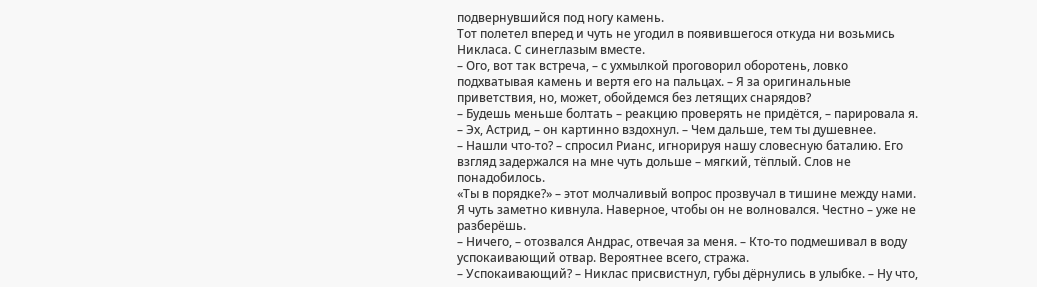подвернувшийся под ногу камень.
Тот полетел вперед и чуть не угодил в появившегося откуда ни возьмись Никласа. С синеглазым вместе.
– Ого, вот так встреча, – с ухмылкой проговорил оборотень, ловко подхватывая камень и вертя его на пальцах. – Я за оригинальные приветствия, но, может, обойдемся без летящих снарядов?
– Будешь меньше болтать – реакцию проверять не придётся, – парировала я.
– Эх, Астрид, – он картинно вздохнул. – Чем дальше, тем ты душевнее.
– Нашли что-то? – спросил Рианс, игнорируя нашу словесную баталию. Его взгляд задержался на мне чуть дольше – мягкий, тёплый. Слов не понадобилось.
«Ты в порядке?» – этот молчаливый вопрос прозвучал в тишине между нами. Я чуть заметно кивнула. Наверное, чтобы он не волновался. Честно – уже не разберёшь.
– Ничего, – отозвался Андрас, отвечая за меня. – Кто-то подмешивал в воду успокаивающий отвар. Вероятнее всего, стража.
– Успокаивающий? – Никлас присвистнул, губы дёрнулись в улыбке. – Ну что,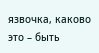язвочка, каково это – быть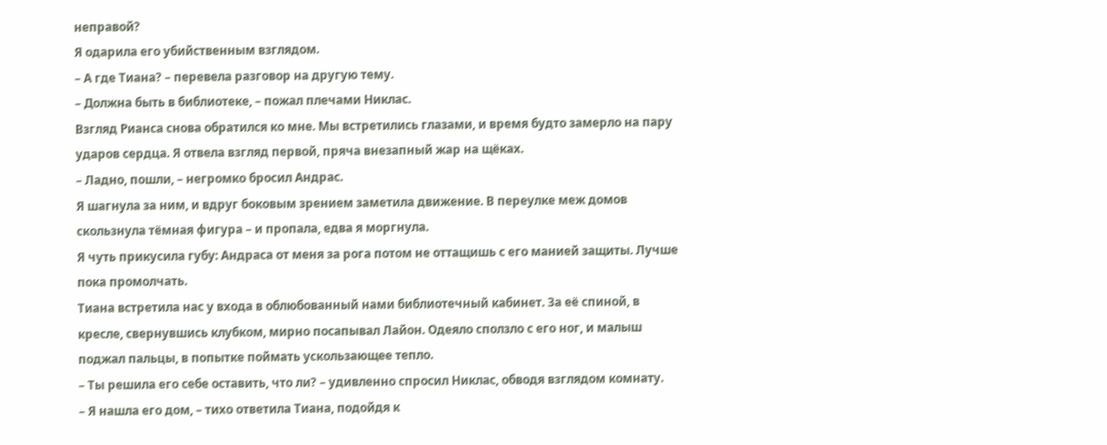неправой?
Я одарила его убийственным взглядом.
– А где Тиана? – перевела разговор на другую тему.
– Должна быть в библиотеке, – пожал плечами Никлас.
Взгляд Рианса снова обратился ко мне. Мы встретились глазами, и время будто замерло на пару ударов сердца. Я отвела взгляд первой, пряча внезапный жар на щёках.
– Ладно, пошли, – негромко бросил Андрас.
Я шагнула за ним, и вдруг боковым зрением заметила движение. В переулке меж домов скользнула тёмная фигура – и пропала, едва я моргнула.
Я чуть прикусила губу: Андраса от меня за рога потом не оттащишь с его манией защиты. Лучше пока промолчать.
Тиана встретила нас у входа в облюбованный нами библиотечный кабинет. За её спиной, в кресле, свернувшись клубком, мирно посапывал Лайон. Одеяло сползло с его ног, и малыш поджал пальцы, в попытке поймать ускользающее тепло.
– Ты решила его себе оставить, что ли? – удивленно спросил Никлас, обводя взглядом комнату.
– Я нашла его дом, – тихо ответила Тиана, подойдя к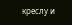креслу и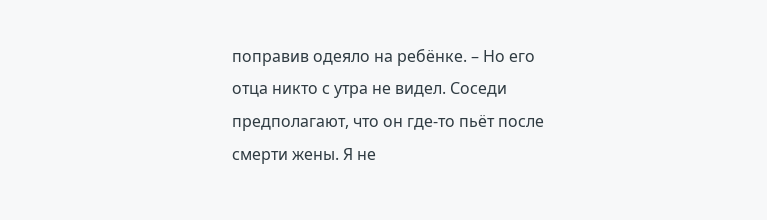поправив одеяло на ребёнке. – Но его отца никто с утра не видел. Соседи предполагают, что он где-то пьёт после смерти жены. Я не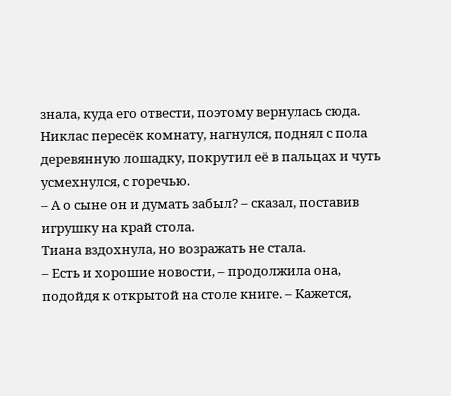знала, куда его отвести, поэтому вернулась сюда.
Никлас пересёк комнату, нагнулся, поднял с пола деревянную лошадку, покрутил её в пальцах и чуть усмехнулся, с горечью.
– А о сыне он и думать забыл? – сказал, поставив игрушку на край стола.
Тиана вздохнула, но возражать не стала.
– Есть и хорошие новости, – продолжила она, подойдя к открытой на столе книге. – Кажется,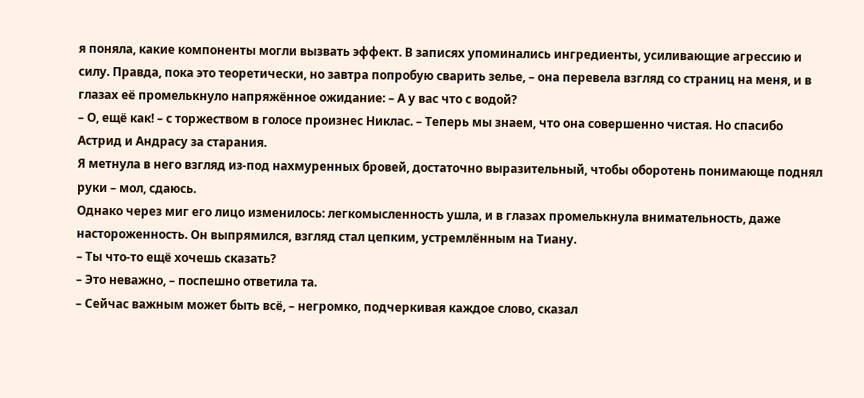я поняла, какие компоненты могли вызвать эффект. В записях упоминались ингредиенты, усиливающие агрессию и силу. Правда, пока это теоретически, но завтра попробую сварить зелье, – она перевела взгляд со страниц на меня, и в глазах её промелькнуло напряжённое ожидание: – А у вас что с водой?
– О, ещё как! – с торжеством в голосе произнес Никлас. – Теперь мы знаем, что она совершенно чистая. Но спасибо Астрид и Андрасу за старания.
Я метнула в него взгляд из-под нахмуренных бровей, достаточно выразительный, чтобы оборотень понимающе поднял руки – мол, сдаюсь.
Однако через миг его лицо изменилось: легкомысленность ушла, и в глазах промелькнула внимательность, даже настороженность. Он выпрямился, взгляд стал цепким, устремлённым на Тиану.
– Ты что-то ещё хочешь сказать?
– Это неважно, – поспешно ответила та.
– Сейчас важным может быть всё, – негромко, подчеркивая каждое слово, сказал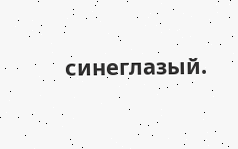синеглазый.